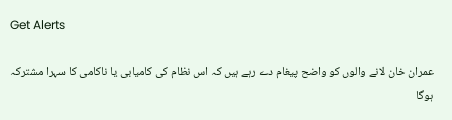Get Alerts

عمران خان لانے والوں کو واضح پیغام دے رہے ہیں کہ اس نظام کی کامیابی یا ناکامی کا سہرا مشترکہ ہوگا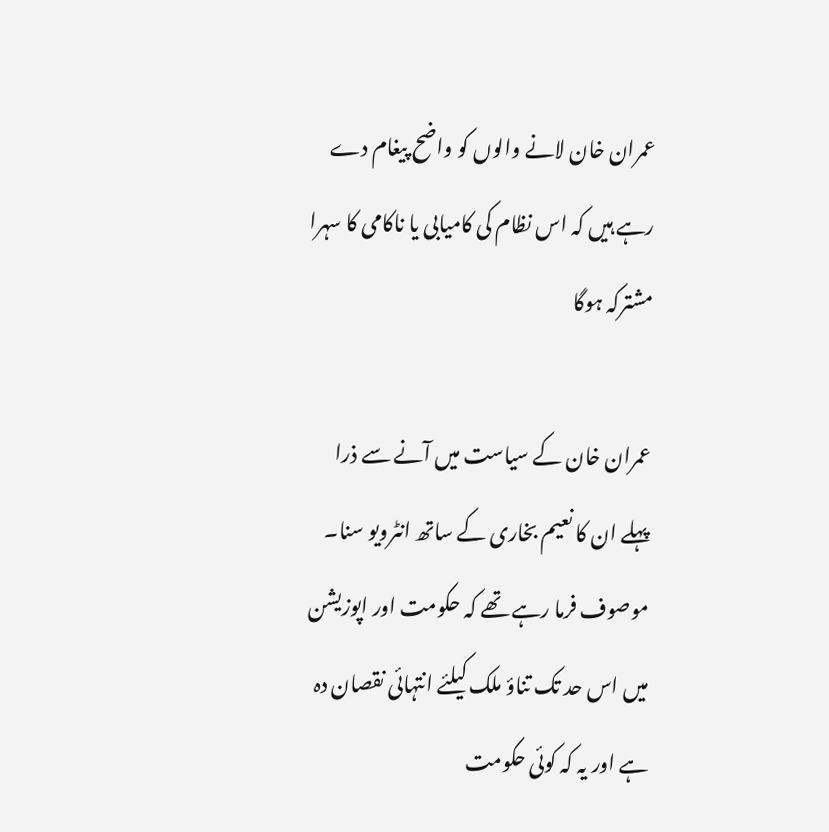عمران خان لانے والوں کو واضح پیغام دے رہے ہیں کہ اس نظام کی کامیابی یا ناکامی کا سہرا مشترکہ ہوگا

عمران خان کے سیاست میں آنے سے ذرا پہلے ان کا نعیم بخاری کے ساتھ انٹرویو سنا۔ موصوف فرما رہے تھے کہ حکومت اور اپوزیشن میں اس حد تک تناؤ ملک کیلئے انتہائی نقصان دہ ہے اور یہ کہ کوئی حکومت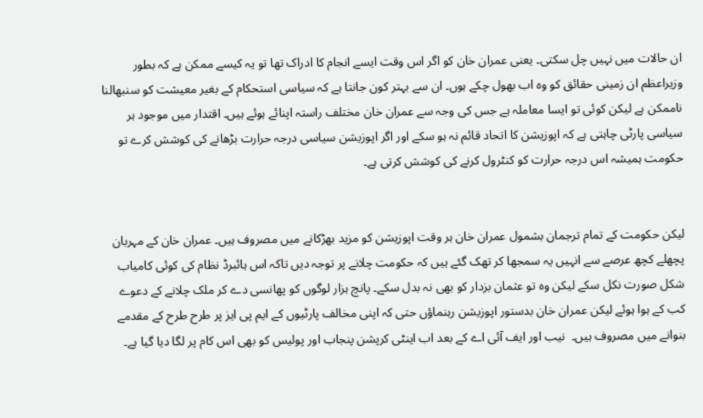ان حالات میں نہیں چل سکتی۔ یعنی عمران خان کو اگر اس وقت ایسے انجام کا ادراک تھا تو یہ کیسے ممکن ہے کہ بطور وزیراعظم ان زمینی حقائق کو وہ اب بھول چکے ہوں۔ ان سے بہتر کون جانتا ہے کہ سیاسی استحکام کے بغیر معیشت کو سنبھالنا ناممکن ہے لیکن کوئی تو ایسا معاملہ ہے جس کی وجہ سے عمران خان مختلف راستہ اپنائے ہوئے ہیں۔ اقتدار میں موجود ہر سیاسی پارٹی چاہتی ہے کہ اپوزیشن کا اتحاد قائم نہ ہو سکے اور اگر اپوزیشن سیاسی درجہ حرارت بڑھانے کی کوشش کرے تو حکومت ہمیشہ اس درجہ حرارت کو کنٹرول کرنے کی کوشش کرتی ہے۔


لیکن حکومت کے تمام ترجمان بشمول عمران خان ہر وقت اپوزیشن کو مزید بھڑکانے میں مصروف ہیں۔ عمران خان کے مہربان پچھلے کچھ عرصے سے انہیں یہ سمجھا کر تھک گئے ہیں کہ حکومت چلانے پر توجہ دیں تاکہ اس ہائبرڈ نظام کی کوئی کامیاب شکل صورت نکل سکے لیکن وہ تو عثمان بزدار کو بھی نہ بدل سکے۔ پانچ ہزار لوگوں کو پھانسی دے کر ملک چلانے کے دعوے کب کے ہوا ہوئے لیکن عمران خان بدستور اپوزیشن رہنماؤں حتی کہ اپنی مخالف پارٹیوں کے ایم پی ایز پر طرح طرح کے مقدمے بنوانے میں مصروف ہیں۔  نیب اور ایف آئی اے کے بعد اب اینٹی کرپشن پنجاب اور پولیس کو بھی اس کام پر لگا دیا گیا ہے۔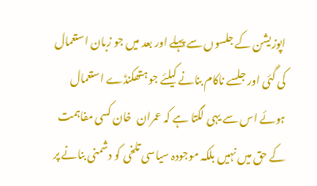اپوزیشن کے جلسوں سے پہلے اور بعد میں جو زبان استعمال کی گئی اور جلسے ناکام بنانے کیلئے جو ہتھکنڈے استعمال ہوئے اس سے یہی لگتا ہے کہ عمران  خان کسی مفاہمت کے حق میں نہیں بلکہ موجودہ سیاسی تلخی کو دشمنی بنانے پر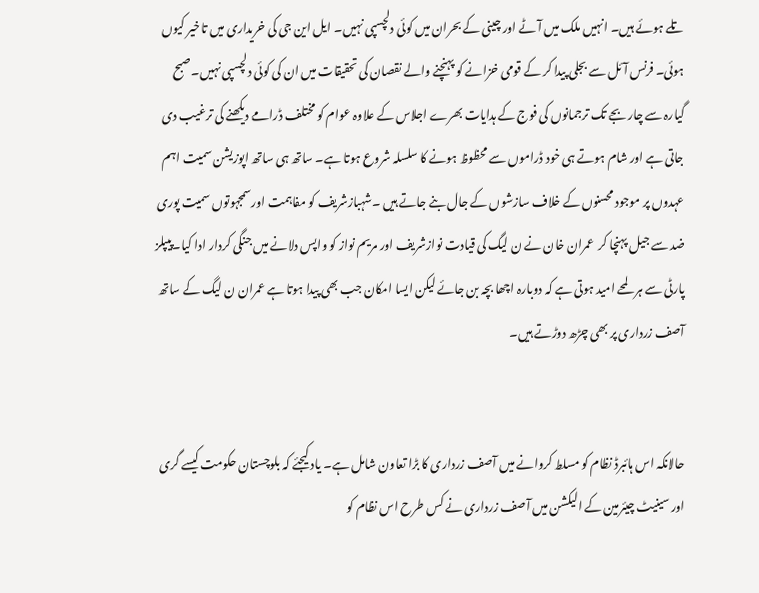تلے ہوئے ہیں۔ انہیں ملک میں آٹے اور چینی کے بحران میں کوئی دلچسپی نہیں۔ ایل این جی کی خریداری میں تاخیر کیوں ہوئی۔ فرنس آئل سے بجلی پیدا کر کے قومی خزانے کو پہنچنے والے نقصان کی تحقیقات میں ان کی کوئی دلچسپی نہیں۔صبح گیارہ سے چار بجے تک ترجمانوں کی فوج کے ہدایات بھرے اجلاس کے علاوہ عوام کو مختلف ڈرامے دیکھنے کی ترغیب دی جاتی ہے اور شام ہوتے ہی خود ڈراموں سے محظوظ ہونے کا سلسلہ شروع ہوتا ہے۔ ساتھ ہی ساتھ اپوزیشن سمیت اہم عہدوں پر موجود محسنوں کے خلاف سازشوں کے جال بنے جاتے ہیں ۔شہبازشریف کو مفاہمت اورسمجہوتوں سمیت پوری ضد سے جیل پہنچا کر  عمران خان نے ن لیگ کی قیادت نوازشریف اور مریم نواز کو واپس دلانے میں جنگی کردار ادا کیا۔پیپلز پارٹی سے ہر لمحے امید ہوتی ہے کہ دوبارہ اچھا بچہ بن جائے لیکن ایسا امکان جب بھی پیدا ہوتا ہے عمران ن لیگ کے ساتھ آصف زرداری پر بھی چڑھ دوڑتے ہیں۔


حالانکہ اس ہائبرڈ نظام کو مسلط کروانے میں آصف زرداری کا بڑا تعاون شامل ہے۔ یاد کیجئے کہ بلوچستان حکومت کیسے گری اور سینیٹ چیئرمین کے الیکشن میں آصف زرداری نے کس طرح اس نظام کو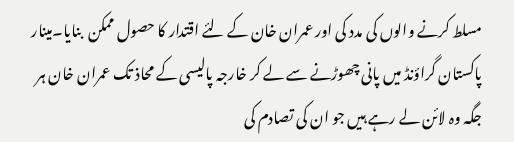مسلط کرنے والوں کی مدد کی اور عمران خان کے لئے اقتدار کا حصول ممکن  بنایا۔مینار پاکستان گراؤنڈ میں پانی چھوڑنے سے لے کر خارجہ پالیسی کے محاذ تک عمران خان ہر جگہ وہ لائن لے رہے ہیں جو ان کی تصادم کی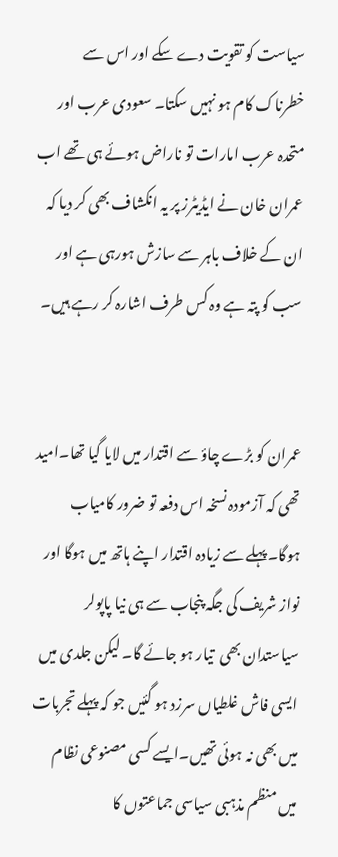سیاست کو تقویت دے سکے اور اس سے خطرناک کام ہو نہیں سکتا۔ سعودی عرب اور متحدہ عرب امارات تو ناراض ہوئے ہی تھے اب عمران خان نے ایڈیٹرز پر یہ انکشاف بھی کر دیا کہ ان کے خلاف باہر سے سازش ہورہی ہے اور سب کو پتہ ہے وہ کس طرف اشارہ کر رہے ہیں۔


عمران کو بڑے چاؤ سے اقتدار میں لایا گیا تھا۔امید تھی کہ آزمودہ نسخہ اس دفعہ تو ضرور کامیاب ہوگا۔پہلے سے زیادہ اقتدار اپنے ہاتھ میں ہوگا اور نواز شریف کی جگہ پنجاب سے ہی نیا پاپولر سیاستدان بھی  تیار ہو جائے گا۔ لیکن جلدی میں ایسی فاش غلطیاں سرزد ہو گئیں جو کہ پہلے تجربات میں بھی نہ ہوئی تھیں۔ایسے کسی مصنوعی نظام میں منظم مذہبی سیاسی جماعتوں کا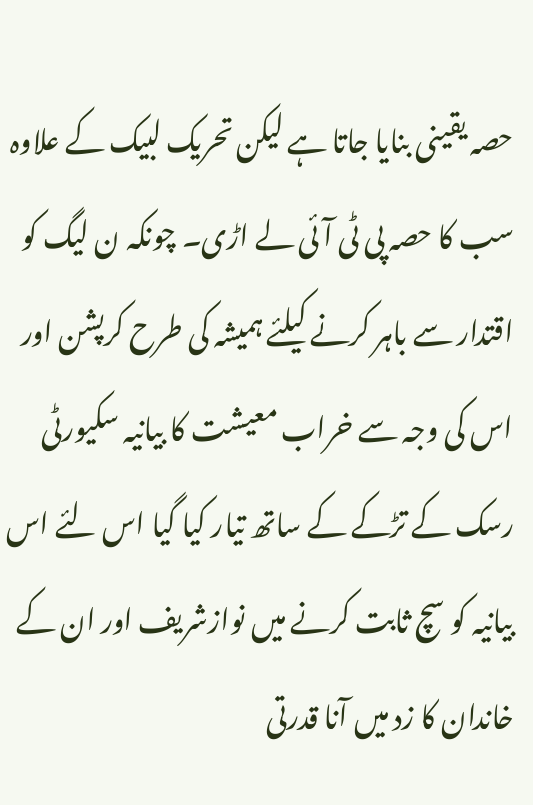حصہ یقینی بنایا جاتا ہے لیکن تحریک لبیک کے علاوہ سب کا حصہ پی ٹی آئی لے اڑی۔ چونکہ ن لیگ کو اقتدار سے باہر کرنے کیلئے ہمیشہ کی طرح کرپشن اور اس کی وجہ سے خراب معیشت کا بیانیہ سکیورٹی رسک کے تڑکے کے ساتھ تیار کیا گیا اس لئے اس بیانیہ کو سچ ثابت کرنے میں نوازشریف اور ان کے خاندان کا زد میں آنا قدرتی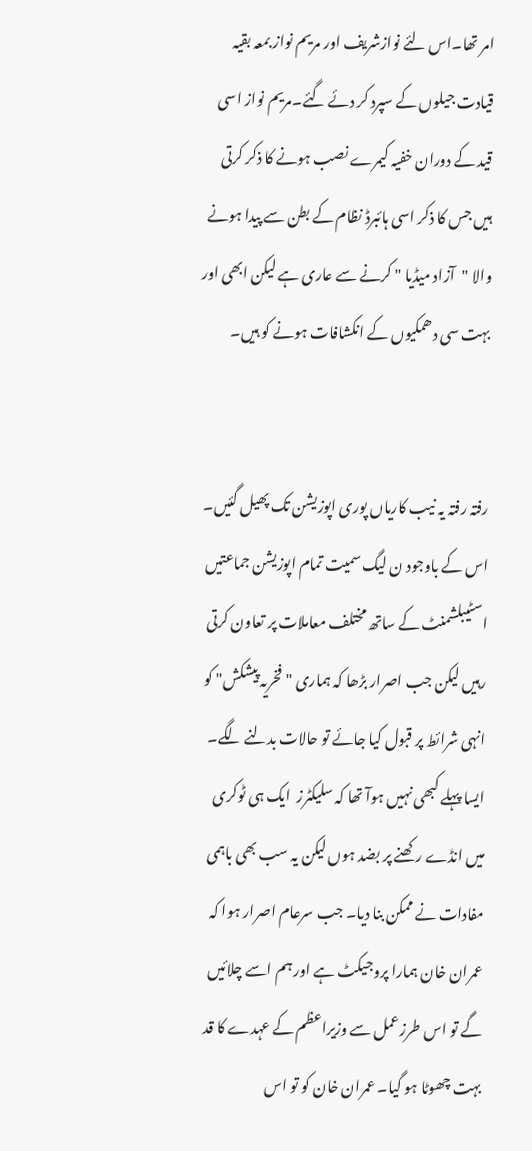امر تھا۔اس لئے نوازشریف اور مریم نواز بمعہ بقیہ قیادت جیلوں کے سپرد کر دئے گئے۔مریم نواز اسی قید کے دوران خفیہ کیمرے نصب ہونے کا ذکر کرتی ہیں جس کا ذکر اسی ہائبرڈ نظام کے بطن سے پیدا ہونے والا "آزاد میڈیا " کرنے سے عاری ہے لیکن ابھی اور بہت سی دھمکیوں کے انکشافات ہونے کو ہیں۔


رفتہ رفتہ یہ نیب کاریاں پوری اپوزیشن تک پھیل گئیں۔ اس کے باوجود ن لیگ سمیت تمام اپوزیشن جماعتیں اسٹیبلشمنٹ کے ساتھ مختلف معاملات پر تعاون کرتی رہیں لیکن جب اصرار بڑھا کہ ہماری "فخریہ پیشکش" کو انہی شرائط پر قبول کیا جائے تو حالات بدلنے لگے۔ ایسا پہلے کبھی نہیں ہوآ تھا کہ سلیکٹرز  ایک ہی ٹوکری میں انڈے رکھنے پر بضد ہوں لیکن یہ سب بھی باہمی مفادات نے ممکن بنا دیا۔ جب سرعام اصرار ہوا کہ عمران خان ہمارا پروجیکٹ ہے اور ہم اسے چلائیں گے تو اس طرزعمل سے وزیراعظم کے عہدے کا قد بہت چھوٹا ہو گیا۔ عمران خان کو تو اس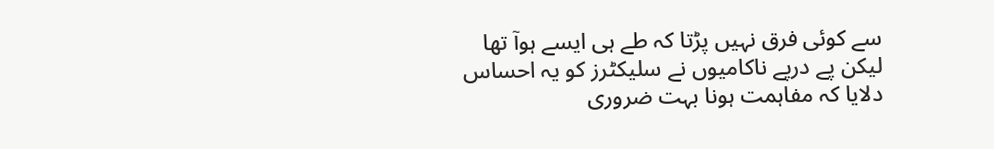سے کوئی فرق نہیں پڑتا کہ طے ہی ایسے ہوآ تھا لیکن پے درپے ناکامیوں نے سلیکٹرز کو یہ احساس دلایا کہ مفاہمت ہونا بہت ضروری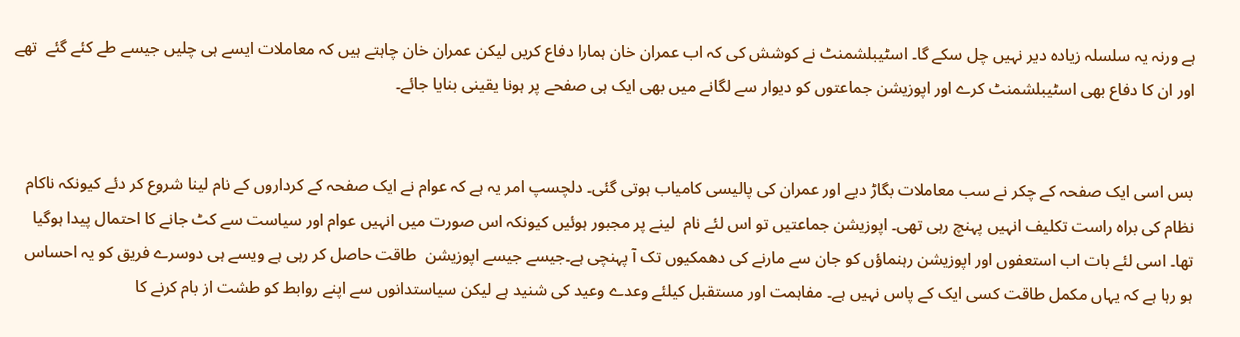ہے ورنہ یہ سلسلہ زیادہ دیر نہیں چل سکے گا۔ اسٹیبلشمنٹ نے کوشش کی کہ اب عمران خان ہمارا دفاع کریں لیکن عمران خان چاہتے ہیں کہ معاملات ایسے ہی چلیں جیسے طے کئے گئے  تھے اور ان کا دفاع بھی اسٹیبلشمنٹ کرے اور اپوزیشن جماعتوں کو دیوار سے لگانے میں بھی ایک ہی صفحے پر ہونا یقینی بنایا جائے۔


بس اسی ایک صفحہ کے چکر نے سب معاملات بگاڑ دیے اور عمران کی پالیسی کامیاب ہوتی گئی۔ دلچسپ امر یہ ہے کہ عوام نے ایک صفحہ کے کرداروں کے نام لینا شروع کر دئے کیونکہ ناکام نظام کی براہ راست تکلیف انہیں پہنچ رہی تھی۔ اپوزیشن جماعتیں تو اس لئے نام  لینے پر مجبور ہوئیں کیونکہ اس صورت میں انہیں عوام اور سیاست سے کٹ جانے کا احتمال پیدا ہوگیا تھا۔ اسی لئے بات اب استعفوں اور اپوزیشن رہنماؤں کو جان سے مارنے کی دھمکیوں تک آ پہنچی ہے۔جیسے جیسے اپوزیشن  طاقت حاصل کر رہی ہے ویسے ہی دوسرے فریق کو یہ احساس ہو رہا ہے کہ یہاں مکمل طاقت کسی ایک کے پاس نہیں ہے۔ مفاہمت اور مستقبل کیلئے وعدے وعید کی شنید ہے لیکن سیاستدانوں سے اپنے روابط کو طشت از بام کرنے کا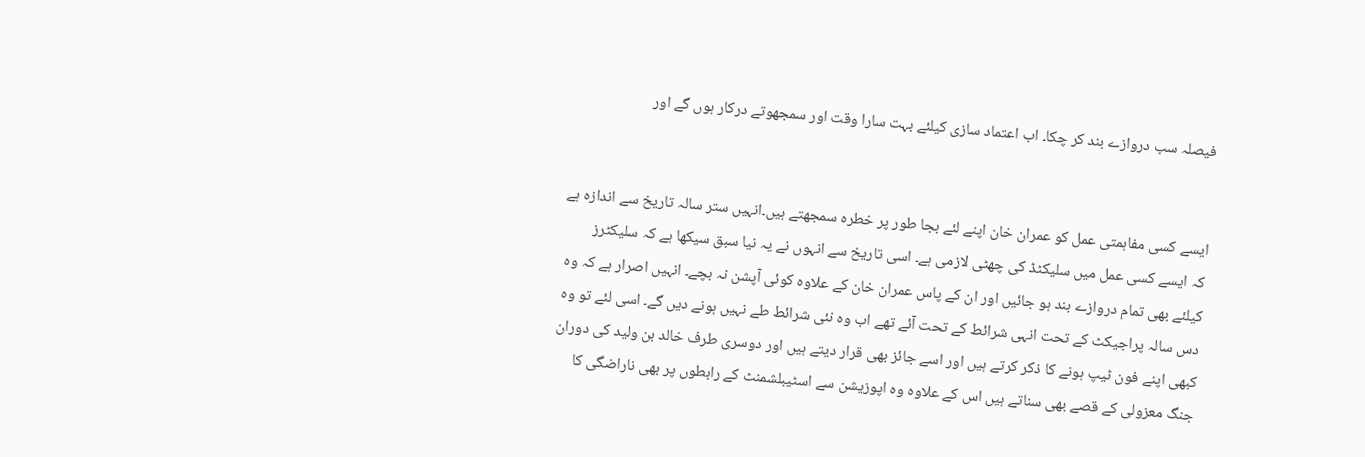فیصلہ سب دروازے بند کر چکا۔ اب اعتماد سازی کیلئے بہت سارا وقت اور سمجھوتے درکار ہوں گے اور


ایسے کسی مفاہمتی عمل کو عمران خان اپنے لئے بجا طور پر خطرہ سمجھتے ہیں۔انہیں ستر سالہ تاریخ سے اندازہ ہے کہ ایسے کسی عمل میں سلیکٹڈ کی چھٹی لازمی ہے۔ اسی تاریخ سے انہوں نے یہ نیا سبق سیکھا ہے کہ سلیکٹرز کیلئے بھی تمام دروازے بند ہو جائیں اور ان کے پاس عمران خان کے علاوہ کوئی آپشن نہ بچے۔ انہیں اصرار ہے کہ وہ دس سالہ پراجیکٹ کے تحت انہی شرائط کے تحت آئے تھے اب وہ نئی شرائط طے نہیں ہونے دیں گے۔ اسی لئے تو وہ کبھی اپنے فون ٹیپ ہونے کا ذکر کرتے ہیں اور اسے جائز بھی قرار دیتے ہیں اور دوسری طرف خالد بن ولید کی دوران جنگ معزولی کے قصے بھی سناتے ہیں اس کے علاوہ وہ اپوزیشن سے اسٹیبلشمنٹ کے رابطوں پر بھی ناراضگی کا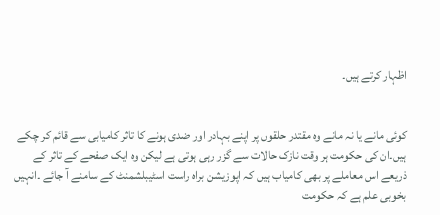اظہار کرتے ہیں۔


کوئی مانے یا نہ مانے وہ مقتدر حلقوں پر اپنے بہادر اور ضدی ہونے کا تاثر کامیابی سے قائم کر چکے ہیں۔ان کی حکومت ہر وقت نازک حالات سے گزر رہی ہوتی ہے لیکن وہ ایک صفحے کے تاثر کے ذریعے اس معاملے پر بھی کامیاب ہیں کہ اپوزیشن براہ راست اسٹیبلشمنٹ کے سامنے آ جائے ۔انہیں بخوبی علم ہے کہ حکومت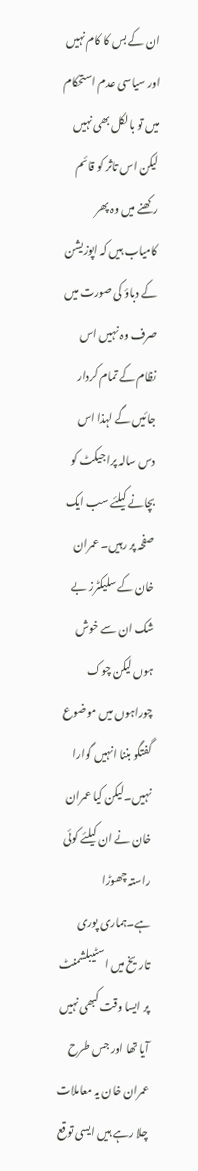ان کے بس کا کام نہیں اور سیاسی عدم استحکام میں تو بالکل بھی نہیں لیکن اس تاثر کو قائم رکھنے میں وہ پھر کامیاب ہیں کہ اپوزیشن کے دباؤ کی صورت میں صرف وہ نہیں اس نظام کے تمام کردار جائیں گے لہذا اس دس سالہ پراجیکٹ کو بچانے کیلئے سب ایک صفحہ پر رہیں۔ عمران خان کے سلیکٹرز بے شک ان سے خوش ہوں لیکن چوک چوراہوں میں موضوع گفتگو بننا انہیں گوارا نہیں۔لیکن کیا عمران خان نے ان کیلئے کوئی راستہ چھوڑا ہے۔ہماری پوری تاریخ میں اسٹیبلشمنٹ پر ایسا وقت کبھی نہیں آیا تھا اور جس طرح عمران خان یہ معاملات چلا رہے ہیں ایسی توقع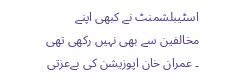اسٹیبلشمنٹ نے کبھی اپنے مخالفین سے بھی نہیں رکھی تھی ۔ عمران خان اپوزیشن کی بےعزتی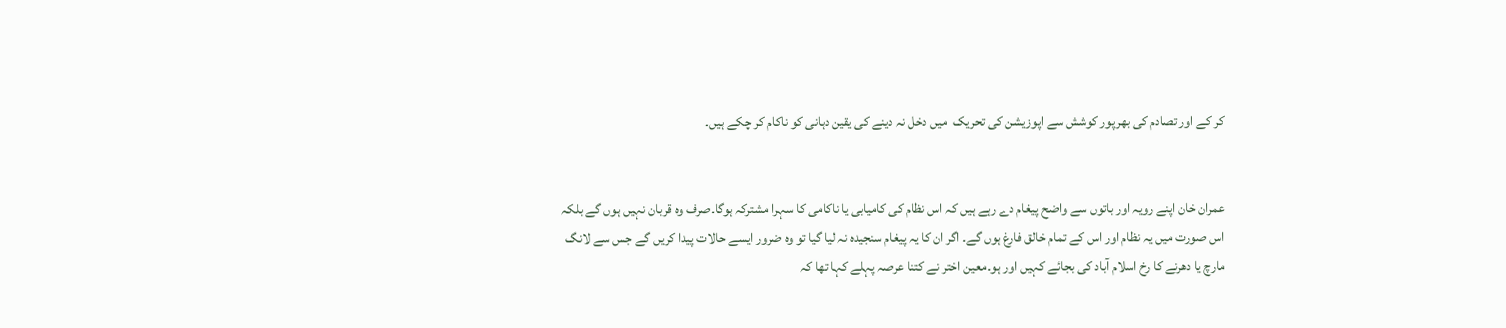کر کے اور تصادم کی بھرپور کوشش سے اپوزیشن کی تحریک  میں دخل نہ دینے کی یقین دہانی کو ناکام کر چکے ہیں۔


عمران خان اپنے رویہ اور باتوں سے واضح پیغام دے رہے ہیں کہ اس نظام کی کامیابی یا ناکامی کا سہرا مشترکہ ہوگا۔صرف وہ قربان نہیں ہوں گے بلکہ اس صورت میں یہ نظام اور اس کے تمام خالق فارغ ہوں گے۔ اگر ان کا یہ پیغام سنجیدہ نہ لیا گیا تو وہ ضرور ایسے حالات پیدا کریں گے جس سے لانگ مارچ یا دھرنے کا رخ اسلام آباد کی بجائے کہیں اور ہو۔معین اختر نے کتنا عرصہ پہلے کہا تھا کہ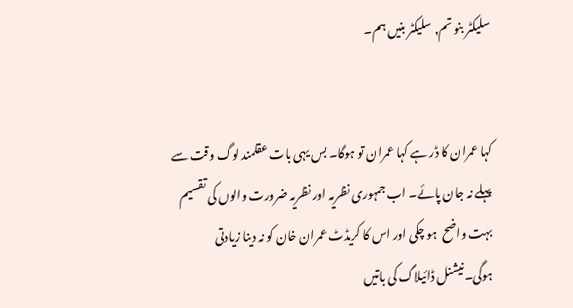سلیکٹر بنو تم, سلیکٹر بنیں ہم۔


کہا عمران کا ڈر ہے کہا عمران تو ہوگا۔ بس یہی بات عقلمند لوگ وقت سے پہلے نہ جان پائے۔ اب جمہوری نظریہ اور نظریہ ضرورت والوں کی تقسیم بہت واضح  ہو چکی اور اس کا کریڈٹ عمران خان کو نہ دینا زیادتی ہوگی۔نیشنل ڈائیلاگ کی باتیں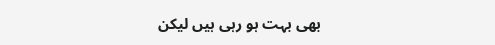بھی بہت ہو رہی ہیں لیکن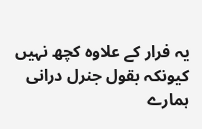یہ فرار کے علاوہ کچھ نہیں کیونکہ بقول جنرل درانی ہمارے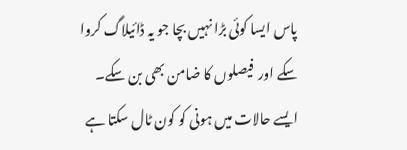پاس ایسا کوئی بڑا نہیں بچا جو یہ ڈائیلاگ کروا سکے اور  فیصلوں کا ضامن بھی بن سکے۔ ایسے حالات میں ہونی کو کون ٹال سکتا ہے